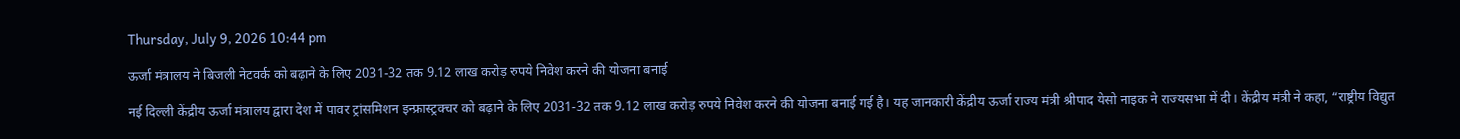Thursday, July 9, 2026 10:44 pm

ऊर्जा मंत्रालय ने बिजली नेटवर्क को बढ़ाने के लिए 2031-32 तक 9.12 लाख करोड़ रुपये निवेश करने की योजना बनाई

नई दिल्ली केंद्रीय ऊर्जा मंत्रालय द्वारा देश में पावर ट्रांसमिशन इन्फ्रास्ट्रक्चर को बढ़ाने के लिए 2031-32 तक 9.12 लाख करोड़ रुपये निवेश करने की योजना बनाई गई है। यह जानकारी केंद्रीय ऊर्जा राज्य मंत्री श्रीपाद येसो नाइक ने राज्यसभा में दी। केंद्रीय मंत्री ने कहा, “राष्ट्रीय विद्युत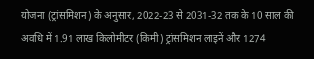योजना (ट्रांसमिशन) के अनुसार, 2022-23 से 2031-32 तक के 10 साल की अवधि में 1.91 लाख किलोमीटर (किमी) ट्रांसमिशन लाइनें और 1274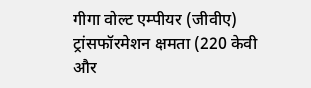गीगा वोल्ट एम्पीयर (जीवीए) ट्रांसफॉरमेशन क्षमता (220 केवी और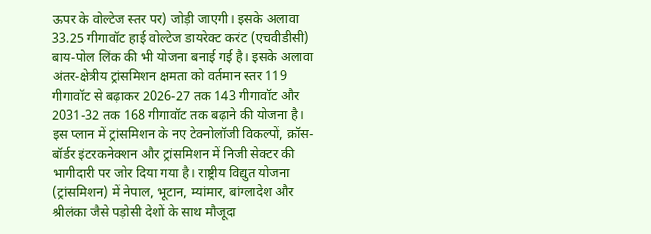ऊपर के वोल्टेज स्तर पर) जोड़ी जाएगी। इसके अलावा 33.25 गीगावॉट हाई वोल्टेज डायरेक्ट करंट (एचवीडीसी) बाय-पोल लिंक की भी योजना बनाई गई है। इसके अलावा अंतर-क्षेत्रीय ट्रांसमिशन क्षमता को वर्तमान स्तर 119 गीगावॉट से बढ़ाकर 2026-27 तक 143 गीगावॉट और 2031-32 तक 168 गीगावॉट तक बढ़ाने की योजना है। इस प्लान में ट्रांसमिशन के नए टेक्नोलॉजी विकल्पों, क्रॉस-बॉर्डर इंटरकनेक्शन और ट्रांसमिशन में निजी सेक्टर की भागीदारी पर जोर दिया गया है। राष्ट्रीय विद्युत योजना (ट्रांसमिशन) में नेपाल, भूटान, म्यांमार, बांग्लादेश और श्रीलंका जैसे पड़ोसी देशों के साथ मौजूदा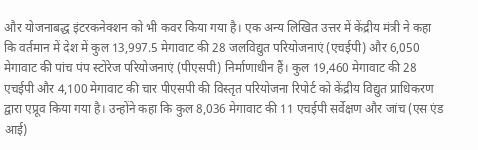और योजनाबद्ध इंटरकनेक्शन को भी कवर किया गया है। एक अन्य लिखित उत्तर में केंद्रीय मंत्री ने कहा कि वर्तमान में देश में कुल 13,997.5 मेगावाट की 28 जलविद्युत परियोजनाएं (एचईपी) और 6,050 मेगावाट की पांच पंप स्टोरेज परियोजनाएं (पीएसपी) निर्माणाधीन हैं। कुल 19,460 मेगावाट की 28 एचईपी और 4,100 मेगावाट की चार पीएसपी की विस्तृत परियोजना रिपोर्ट को केंद्रीय विद्युत प्राधिकरण द्वारा एप्रूव किया गया है। उन्होंने कहा कि कुल 8,036 मेगावाट की 11 एचईपी सर्वेक्षण और जांच (एस एंड आई)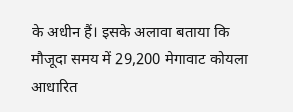के अधीन हैं। इसके अलावा बताया कि मौजूदा समय में 29,200 मेगावाट कोयला आधारित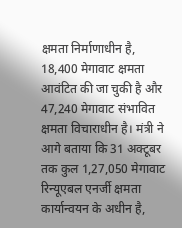क्षमता निर्माणाधीन है, 18,400 मेगावाट क्षमता आवंटित की जा चुकी है और 47,240 मेगावाट संभावित क्षमता विचाराधीन है। मंत्री ने आगे बताया कि 31 अक्टूबर तक कुल 1,27,050 मेगावाट रिन्यूएबल एनर्जी क्षमता कार्यान्वयन के अधीन है,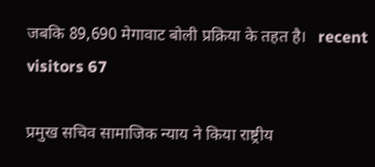जबकि 89,690 मेगावाट बोली प्रक्रिया के तहत है।   recent visitors 67

प्रमुख सचिव सामाजिक न्याय ने किया राष्ट्रीय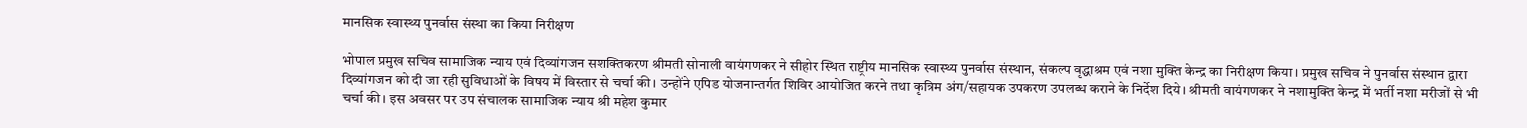मानसिक स्वास्थ्य पुनर्वास संस्था का किया निरीक्षण

भोपाल प्रमुख सचिव सामाजिक न्याय एवं दिव्यांगजन सशक्तिकरण श्रीमती सोनाली वायंगणकर ने सीहोर स्थित राष्ट्रीय मानसिक स्वास्थ्य पुनर्वास संस्थान, संकल्प वृद्धाश्रम एवं नशा मुक्ति केन्द्र का निरीक्षण किया। प्रमुख सचिव ने पुनर्वास संस्थान द्वारा दिव्यांगजन को दी जा रही सुविधाओं के विषय में विस्तार से चर्चा की। उन्होंने एपिड योजनान्तर्गत शिविर आयोजित करने तथा कृत्रिम अंग/सहायक उपकरण उपलब्ध कराने के निर्देश दिये। श्रीमती वायंगणकर ने नशामुक्ति केन्द्र में भर्ती नशा मरीजों से भी चर्चा की। इस अवसर पर उप संचालक सामाजिक न्याय श्री महेश कुमार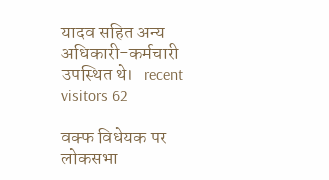यादव सहित अन्य अधिकारी-कर्मचारी उपस्थित थे।   recent visitors 62

वक्फ विधेयक पर लोकसभा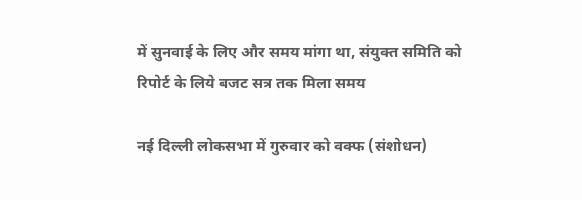में सुनवाई के लिए और समय मांगा था, संयुक्त समिति को रिपोर्ट के लिये बजट सत्र तक मिला समय

नई दिल्ली लोकसभा में गुरुवार को वक्फ (संशोधन)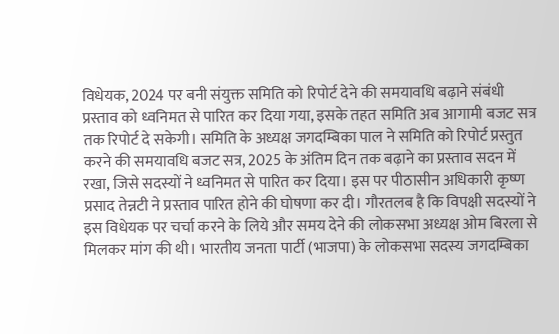विधेयक, 2024 पर बनी संयुक्त समिति को रिपोर्ट देने की समयावधि बढ़ाने संबंधी प्रस्ताव को ध्वनिमत से पारित कर दिया गया, इसके तहत समिति अब आगामी बजट सत्र तक रिपोर्ट दे सकेगी। समिति के अध्यक्ष जगदम्बिका पाल ने समिति को रिपोर्ट प्रस्तुत करने की समयावधि बजट सत्र, 2025 के अंतिम दिन तक बढ़ाने का प्रस्ताव सदन में रखा, जिसे सदस्यों ने ध्वनिमत से पारित कर दिया। इस पर पीठासीन अधिकारी कृष्ण प्रसाद तेन्नटी ने प्रस्ताव पारित होने की घोषणा कर दी। गौरतलब है कि विपक्षी सदस्यों ने इस विधेयक पर चर्चा करने के लिये और समय देने की लोकसभा अध्यक्ष ओम बिरला से मिलकर मांग की थी। भारतीय जनता पार्टी (भाजपा) के लोकसभा सदस्य जगदम्बिका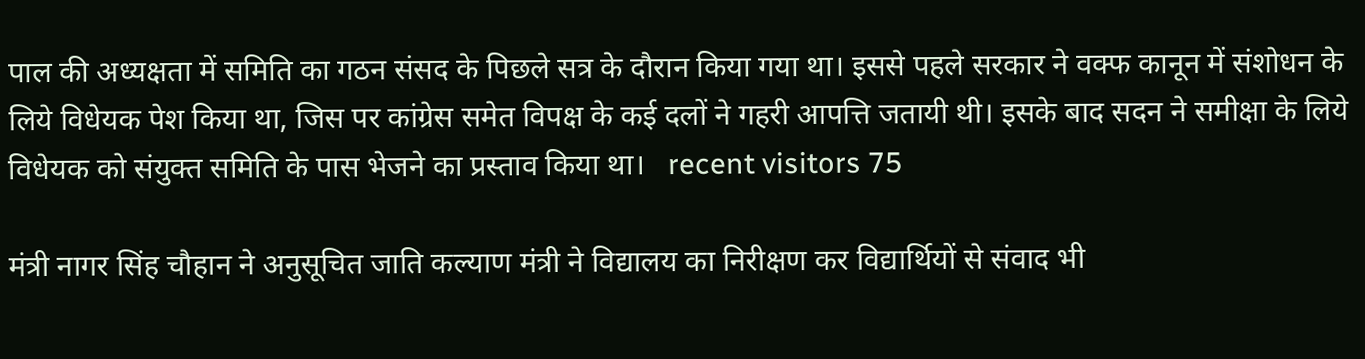पाल की अध्यक्षता में समिति का गठन संसद के पिछले सत्र के दौरान किया गया था। इससे पहले सरकार ने वक्फ कानून में संशोधन के लिये विधेयक पेश किया था, जिस पर कांग्रेस समेत विपक्ष के कई दलों ने गहरी आपत्ति जतायी थी। इसके बाद सदन ने समीक्षा के लिये विधेयक को संयुक्त समिति के पास भेजने का प्रस्ताव किया था।   recent visitors 75

मंत्री नागर सिंह चौहान ने अनुसूचित जाति कल्याण मंत्री ने विद्यालय का निरीक्षण कर विद्यार्थियों से संवाद भी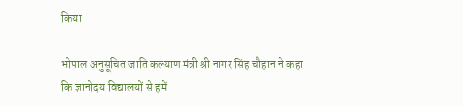किया

भोपाल अनुसूचित जाति कल्याण मंत्री श्री नागर सिंह चौहान ने कहा कि ज्ञानोदय विद्यालयों से हमें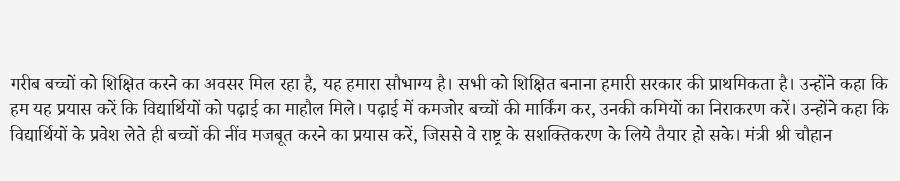गरीब बच्चों को शिक्षित करने का अवसर मिल रहा है, यह हमारा सौभाग्य है। सभी को शिक्षित बनाना हमारी सरकार की प्राथमिकता है। उन्होंने कहा कि हम यह प्रयास करें कि विद्यार्थियों को पढ़ाई का माहौल मिले। पढ़ाई में कमजोर बच्चों की मार्किंग कर, उनकी कमियों का निराकरण करें। उन्होंने कहा कि विद्यार्थियों के प्रवेश लेते ही बच्चों की नींव मजबूत करने का प्रयास करें, जिससे वे राष्ट्र के सशक्तिकरण के लिये तैयार हो सके। मंत्री श्री चौहान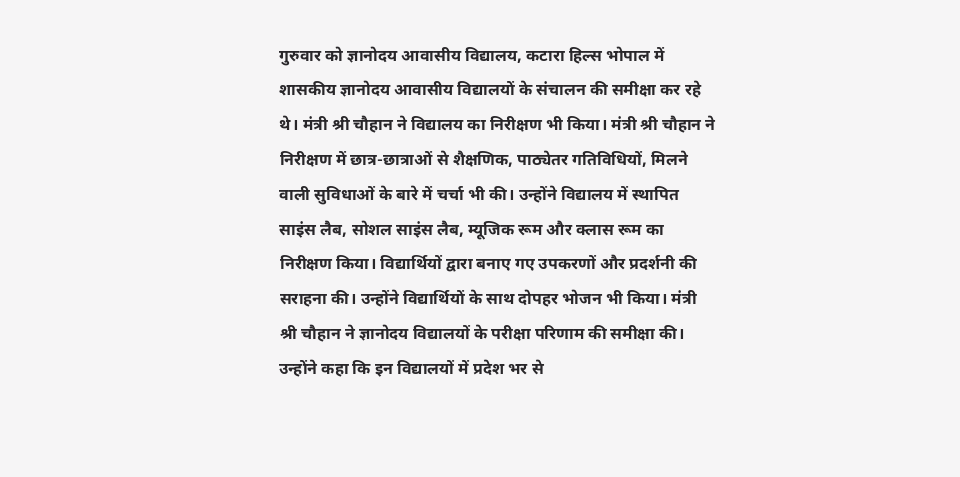गुरुवार को ज्ञानोदय आवासीय विद्यालय, कटारा हिल्स भोपाल में शासकीय ज्ञानोदय आवासीय विद्यालयों के संचालन की समीक्षा कर रहे थे। मंत्री श्री चौहान ने विद्यालय का निरीक्षण भी किया। मंत्री श्री चौहान ने निरीक्षण में छात्र-छात्राओं से शैक्षणिक, पाठ्येतर गतिविधियों, मिलने वाली सुविधाओं के बारे में चर्चा भी की। उन्होंने विद्यालय में स्थापित साइंस लैब, सोशल साइंस लैब, म्यूजिक रूम और क्लास रूम का निरीक्षण किया। विद्यार्थियों द्वारा बनाए गए उपकरणों और प्रदर्शनी की सराहना की। उन्होंने विद्यार्थियों के साथ दोपहर भोजन भी किया। मंत्री श्री चौहान ने ज्ञानोदय विद्यालयों के परीक्षा परिणाम की समीक्षा की। उन्होंने कहा कि इन विद्यालयों में प्रदेश भर से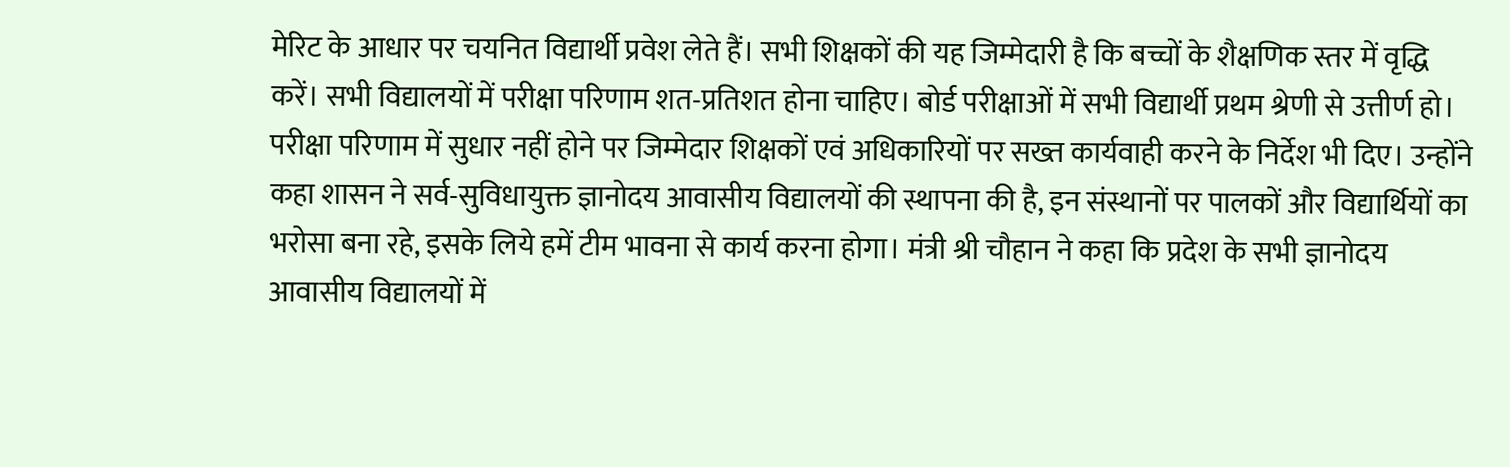मेरिट के आधार पर चयनित विद्यार्थी प्रवेश लेते हैं। सभी शिक्षकों की यह जिम्मेदारी है कि बच्चों के शैक्षणिक स्तर में वृद्धि करें। सभी विद्यालयों में परीक्षा परिणाम शत-प्रतिशत होना चाहिए। बोर्ड परीक्षाओं में सभी विद्यार्थी प्रथम श्रेणी से उत्तीर्ण हो। परीक्षा परिणाम में सुधार नहीं होने पर जिम्मेदार शिक्षकों एवं अधिकारियों पर सख्त कार्यवाही करने के निर्देश भी दिए। उन्होंने कहा शासन ने सर्व-सुविधायुक्त ज्ञानोदय आवासीय विद्यालयों की स्थापना की है, इन संस्थानों पर पालकों और विद्यार्थियों का भरोसा बना रहे, इसके लिये हमें टीम भावना से कार्य करना होगा। मंत्री श्री चौहान ने कहा कि प्रदेश के सभी ज्ञानोदय आवासीय विद्यालयों में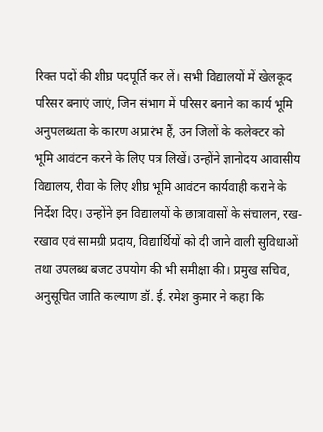रिक्त पदों की शीघ्र पदपूर्ति कर लें। सभी विद्यालयों में खेलकूद परिसर बनाएं जाएं, जिन संभाग में परिसर बनाने का कार्य भूमि अनुपलब्धता के कारण अप्रारंभ हैं, उन जिलों के कलेक्टर को भूमि आवंटन करने के लिए पत्र लिखें। उन्होंने ज्ञानोदय आवासीय विद्यालय, रीवा के लिए शीघ्र भूमि आवंटन कार्यवाही कराने के निर्देश दिए। उन्होंने इन विद्यालयों के छात्रावासों के संचालन, रख-रखाव एवं सामग्री प्रदाय, विद्यार्थियों को दी जाने वाली सुविधाओं तथा उपलब्ध बजट उपयोग की भी समीक्षा की। प्रमुख सचिव, अनुसूचित जाति कल्याण डॉ. ई. रमेश कुमार ने कहा कि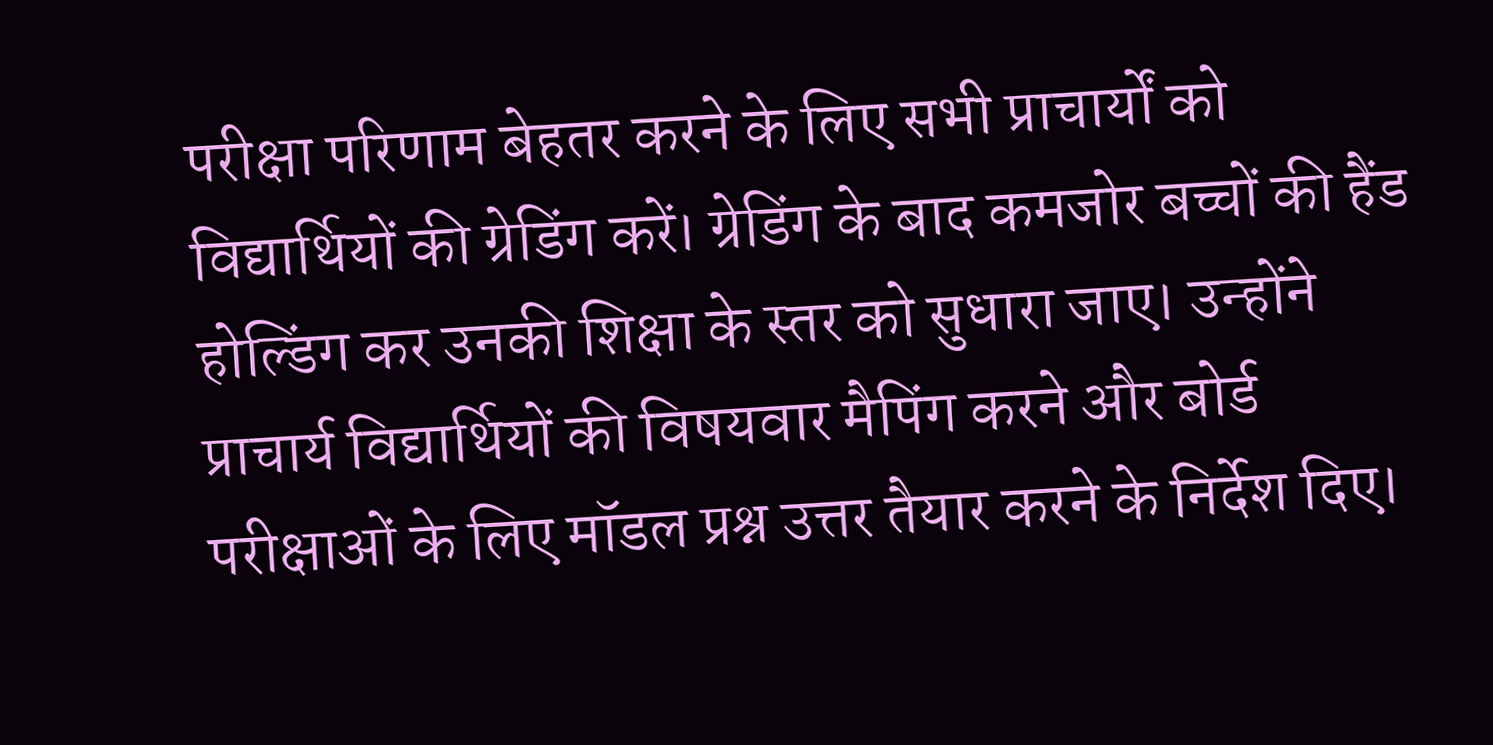परीक्षा परिणाम बेहतर करने के लिए सभी प्राचार्यों को विद्यार्थियों की ग्रेडिंग करें। ग्रेडिंग के बाद कमजोर बच्चों की हैंड होल्डिंग कर उनकी शिक्षा के स्तर को सुधारा जाए। उन्होंने प्राचार्य विद्यार्थियों की विषयवार मैपिंग करने और बोर्ड परीक्षाओं के लिए मॉडल प्रश्न उत्तर तैयार करने के निर्देश दिए।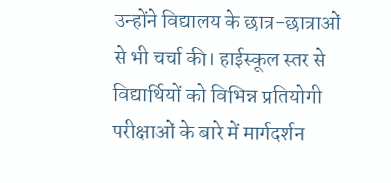उन्होंने विद्यालय के छात्र-छात्राओं से भी चर्चा की। हाईस्कूल स्तर से विद्यार्थियों को विभिन्न प्रतियोगी परीक्षाओं के बारे में मार्गदर्शन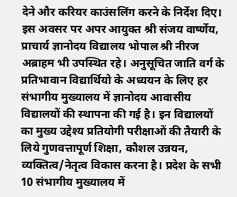देने और करियर काउंसलिंग करने के निर्देश दिए। इस अवसर पर अपर आयुक्त श्री संजय वार्ष्णेय, प्राचार्य ज्ञानोदय विद्यालय भोपाल श्री नीरज अब्राहम भी उपस्थित रहे। अनुसूचित जाति वर्ग के प्रतिभावान विद्यार्थियो के अध्ययन के लिए हर संभागीय मुख्यालय में ज्ञानोदय आवासीय विद्यालयों की स्थापना की गई है। इन विद्यालयों का मुख्य उद्देश्य प्रतियोगी परीक्षाओं की तैयारी के लिये गुणवत्तापूर्ण शिक्षा, कौशल उन्नयन, व्यक्तित्व/नेतृत्व विकास करना है। प्रदेश के सभी 10 संभागीय मुख्यालय में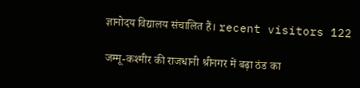ज्ञानोदय विद्यालय संचालित हैं। recent visitors 122

जम्मू-कश्मीर की राजधानी श्रीनगर में बढ़ा ठंड का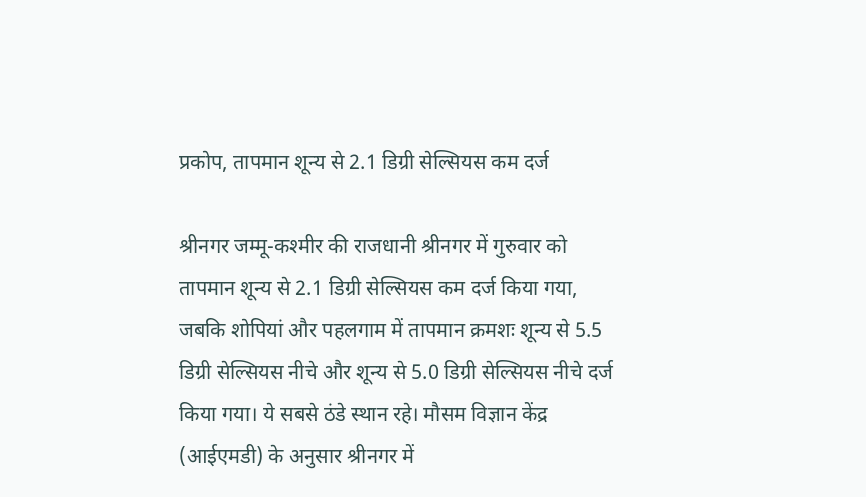प्रकोप, तापमान शून्य से 2.1 डिग्री सेल्सियस कम दर्ज

श्रीनगर जम्मू-कश्मीर की राजधानी श्रीनगर में गुरुवार को तापमान शून्य से 2.1 डिग्री सेल्सियस कम दर्ज किया गया, जबकि शोपियां और पहलगाम में तापमान क्रमशः शून्य से 5.5 डिग्री सेल्सियस नीचे और शून्य से 5.0 डिग्री सेल्सियस नीचे दर्ज किया गया। ये सबसे ठंडे स्थान रहे। मौसम विज्ञान केंद्र (आईएमडी) के अनुसार श्रीनगर में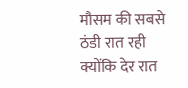मौसम की सबसे ठंडी रात रही क्योंकि देर रात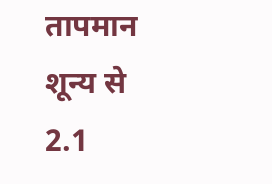तापमान शून्य से 2.1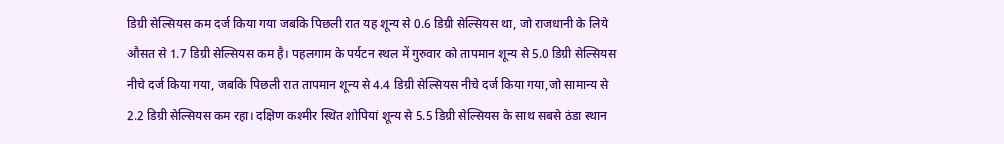डिग्री सेल्सियस कम दर्ज किया गया जबकि पिछली रात यह शून्य से 0.6 डिग्री सेल्सियस था, जो राजधानी के लिये औसत से 1.7 डिग्री सेल्सियस कम है। पहलगाम के पर्यटन स्थल में गुरुवार को तापमान शून्य से 5.0 डिग्री सेल्सियस नीचे दर्ज किया गया, जबकि पिछली रात तापमान शून्य से 4.4 डिग्री सेल्सियस नीचे दर्ज किया गया,जो सामान्य से 2.2 डिग्री सेल्सियस कम रहा। दक्षिण कश्मीर स्थित शोपियां शून्य से 5.5 डिग्री सेल्सियस के साथ सबसे ठंडा स्थान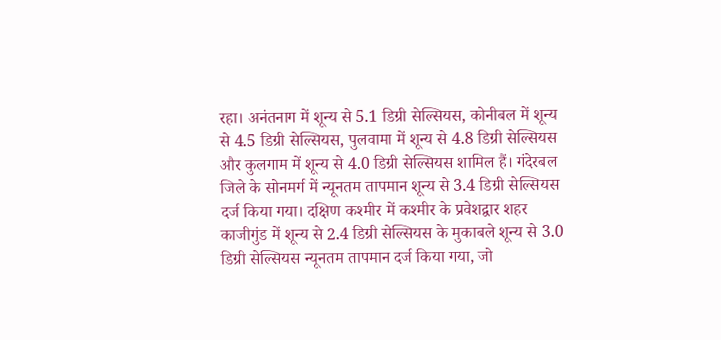रहा। अनंतनाग में शून्य से 5.1 डिग्री सेल्सियस, कोनीबल में शून्य से 4.5 डिग्री सेल्सियस, पुलवामा में शून्य से 4.8 डिग्री सेल्सियस और कुलगाम में शून्य से 4.0 डिग्री सेल्सियस शामिल हैं। गंदेरबल जिले के सोनमर्ग में न्यूनतम तापमान शून्य से 3.4 डिग्री सेल्सियस दर्ज किया गया। दक्षिण कश्मीर में कश्मीर के प्रवेशद्वार शहर काजीगुंड में शून्य से 2.4 डिग्री सेल्सियस के मुकाबले शून्य से 3.0 डिग्री सेल्सियस न्यूनतम तापमान दर्ज किया गया, जो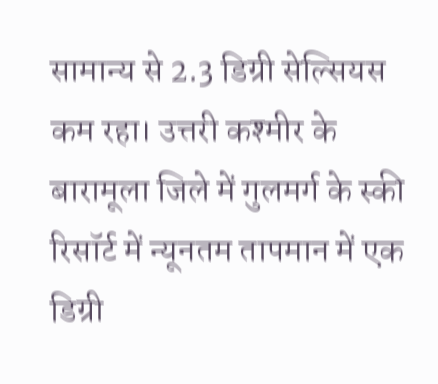सामान्य से 2.3 डिग्री सेल्सियस कम रहा। उत्तरी कश्मीर के बारामूला जिले में गुलमर्ग के स्की रिसॉर्ट में न्यूनतम तापमान में एक डिग्री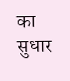का सुधार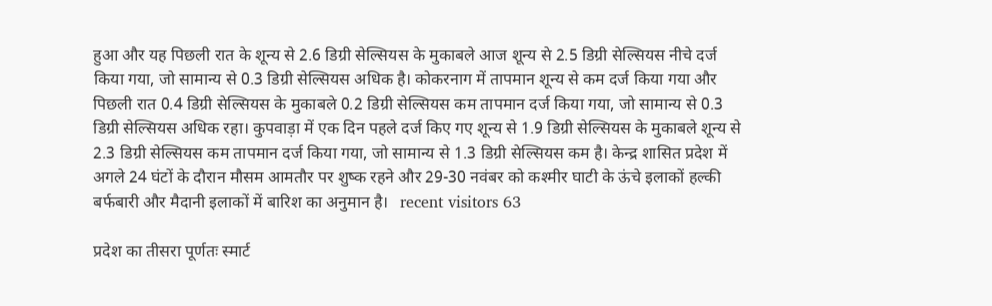हुआ और यह पिछली रात के शून्य से 2.6 डिग्री सेल्सियस के मुकाबले आज शून्य से 2.5 डिग्री सेल्सियस नीचे दर्ज किया गया, जो सामान्य से 0.3 डिग्री सेल्सियस अधिक है। कोकरनाग में तापमान शून्य से कम दर्ज किया गया और पिछली रात 0.4 डिग्री सेल्सियस के मुकाबले 0.2 डिग्री सेल्सियस कम तापमान दर्ज किया गया, जो सामान्य से 0.3 डिग्री सेल्सियस अधिक रहा। कुपवाड़ा में एक दिन पहले दर्ज किए गए शून्य से 1.9 डिग्री सेल्सियस के मुकाबले शून्य से 2.3 डिग्री सेल्सियस कम तापमान दर्ज किया गया, जो सामान्य से 1.3 डिग्री सेल्सियस कम है। केन्द्र शासित प्रदेश में अगले 24 घंटों के दौरान मौसम आमतौर पर शुष्क रहने और 29-30 नवंबर को कश्मीर घाटी के ऊंचे इलाकों हल्की बर्फबारी और मैदानी इलाकों में बारिश का अनुमान है।   recent visitors 63

प्रदेश का तीसरा पूर्णतः स्मार्ट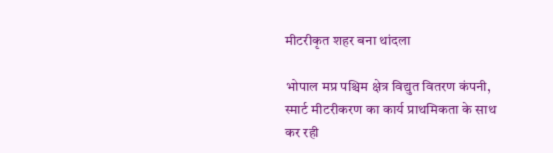मीटरीकृत शहर बना थांदला

भोपाल मप्र पश्चिम क्षेत्र विद्युत वितरण कंपनी, स्मार्ट मीटरीकरण का कार्य प्राथमिकता के साथ कर रही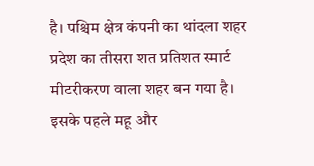है। पश्चिम क्षेत्र कंपनी का थांदला शहर प्रदेश का तीसरा शत प्रतिशत स्मार्ट मीटरीकरण वाला शहर बन गया है। इसके पहले महू और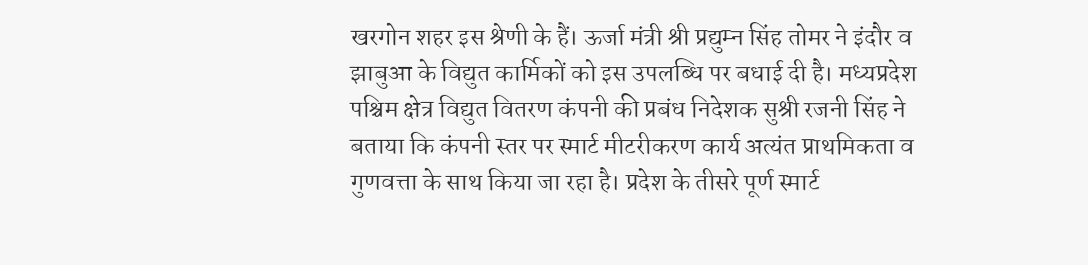खरगोन शहर इस श्रेणी के हैं। ऊर्जा मंत्री श्री प्रद्युम्न सिंह तोमर ने इंदौर व झाबुआ के विद्युत कार्मिकों को इस उपलब्धि पर बधाई दी है। मध्यप्रदेश पश्चिम क्षेत्र विद्युत वितरण कंपनी की प्रबंध निदेशक सुश्री रजनी सिंह ने बताया कि कंपनी स्तर पर स्मार्ट मीटरीकरण कार्य अत्यंत प्राथमिकता व गुणवत्ता के साथ किया जा रहा है। प्रदेश के तीसरे पूर्ण स्मार्ट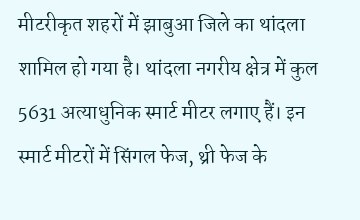मीटरीकृत शहरों में झाबुआ जिले का थांदला शामिल हो गया है। थांदला नगरीय क्षेत्र में कुल 5631 अत्याधुनिक स्मार्ट मीटर लगाए हैं। इन स्मार्ट मीटरों में सिंगल फेज, थ्री फेज के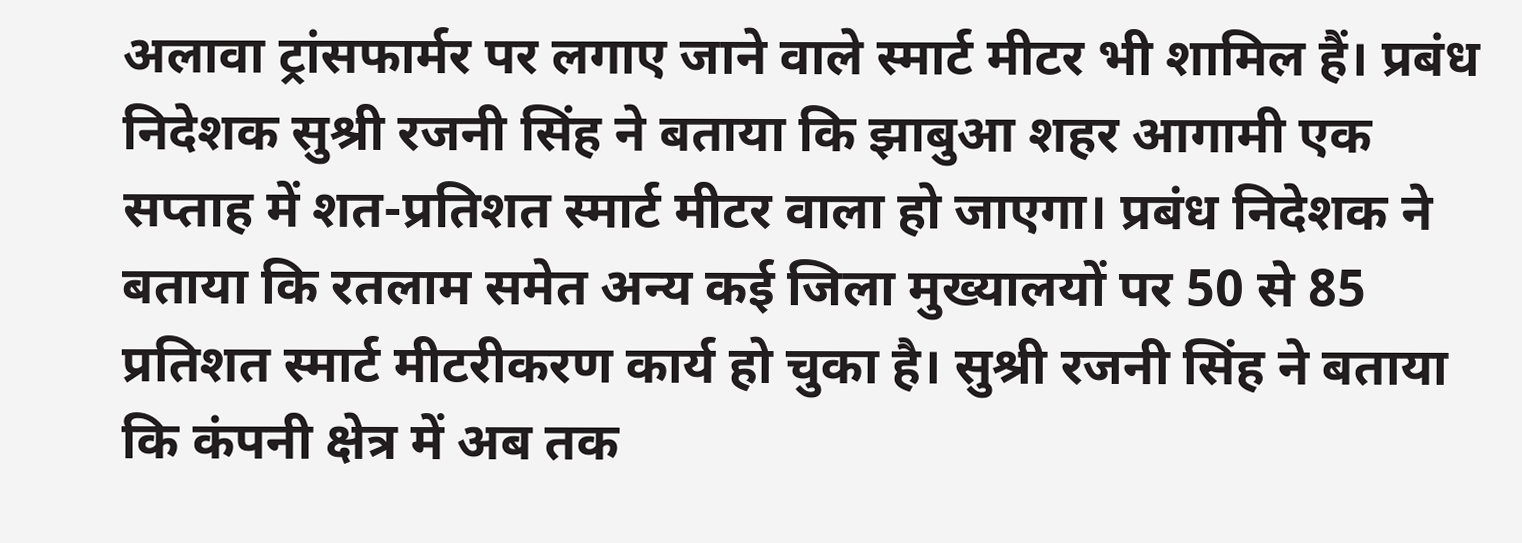अलावा ट्रांसफार्मर पर लगाए जाने वाले स्मार्ट मीटर भी शामिल हैं। प्रबंध निदेशक सुश्री रजनी सिंह ने बताया कि झाबुआ शहर आगामी एक सप्ताह में शत-प्रतिशत स्मार्ट मीटर वाला हो जाएगा। प्रबंध निदेशक ने बताया कि रतलाम समेत अन्य कई जिला मुख्यालयों पर 50 से 85 प्रतिशत स्मार्ट मीटरीकरण कार्य हो चुका है। सुश्री रजनी सिंह ने बताया कि कंपनी क्षेत्र में अब तक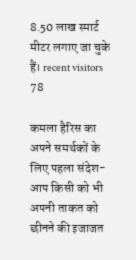8.50 लाख स्मार्ट मीटर लगाए जा चुके हैं। recent visitors 78

कमला हैरिस का अपने समर्थकों के लिए पहला संदेश-आप किसी को भी अपनी ताकत को छीनने की इजाजत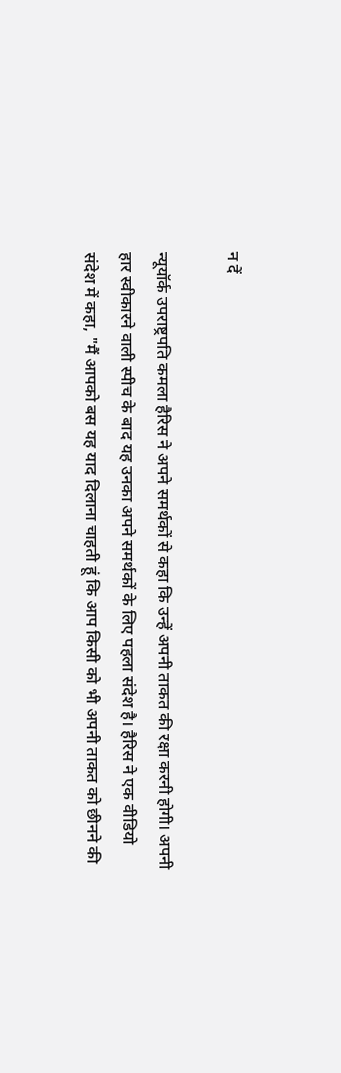न दें

न्यूयॉर्क उपराष्ट्रपति कमला हैरिस ने अपने समर्थकों से कहा कि उन्हें अपनी ताकत की रक्षा करनी होगी। अपनी हार स्वीकारने वाली स्पीच के बाद यह उनका अपने समर्थकों के लिए पहला संदेश है। हैरिस ने एक वीडियो संदेश में कहा, "मैं आपको बस यह याद दिलाना चाहती हूं कि आप किसी को भी अपनी ताकत को छीनने की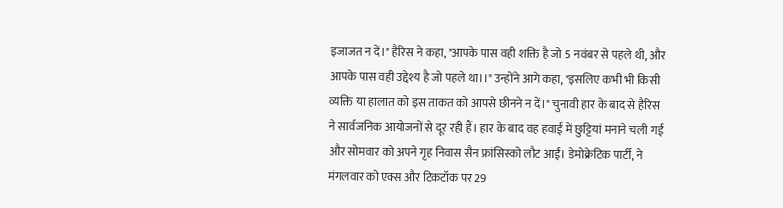इजाजत न दें।" हैरिस ने कहा, "आपके पास वही शक्ति है जो 5 नवंबर से पहले थी, और आपके पास वही उद्देश्य है जो पहले था।।" उन्होंने आगे कहा, "इसलिए कभी भी किसी व्यक्ति या हालात को इस ताकत को आपसे छीनने न दें।" चुनावी हार के बाद से हैरिस ने सार्वजनिक आयोजनों से दूर रही हैं। हार के बाद वह हवाई में छुट्टियां मनाने चली गईं और सोमवार को अपने गृह निवास सैन फ्रांसिस्को लौट आईं। डेमोक्रेटिक पार्टी, ने मंगलवार को एक्स और टिकटॉक पर 29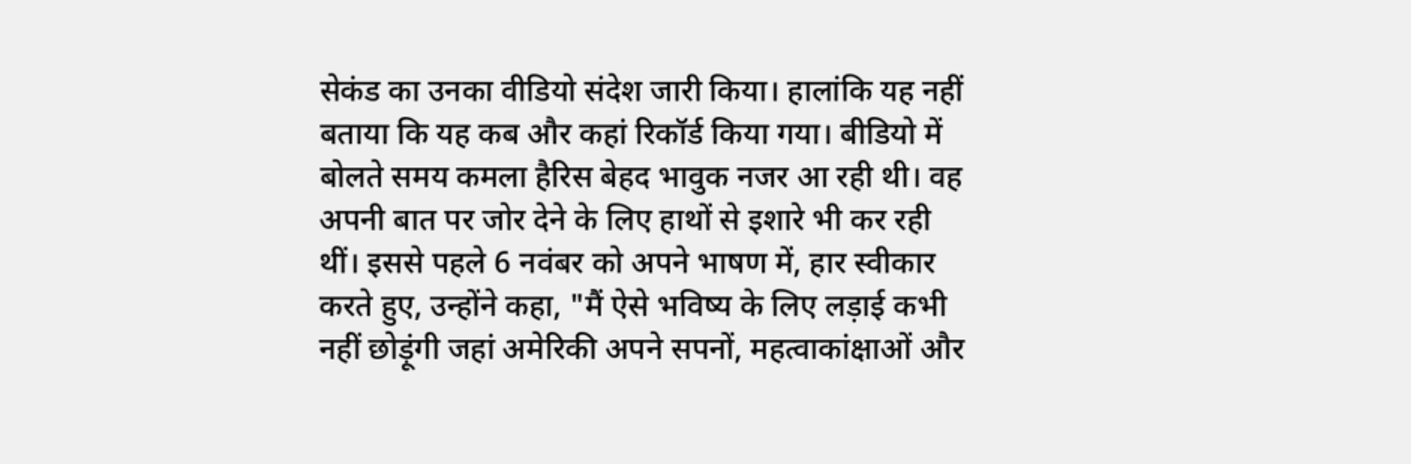सेकंड का उनका वीडियो संदेश जारी किया। हालांकि यह नहीं बताया कि यह कब और कहां रिकॉर्ड किया गया। बीडियो में बोलते समय कमला हैरिस बेहद भावुक नजर आ रही थी। वह अपनी बात पर जोर देने के लिए हाथों से इशारे भी कर रही थीं। इससे पहले 6 नवंबर को अपने भाषण में, हार स्वीकार करते हुए, उन्होंने कहा, "मैं ऐसे भविष्य के लिए लड़ाई कभी नहीं छोड़ूंगी जहां अमेरिकी अपने सपनों, महत्वाकांक्षाओं और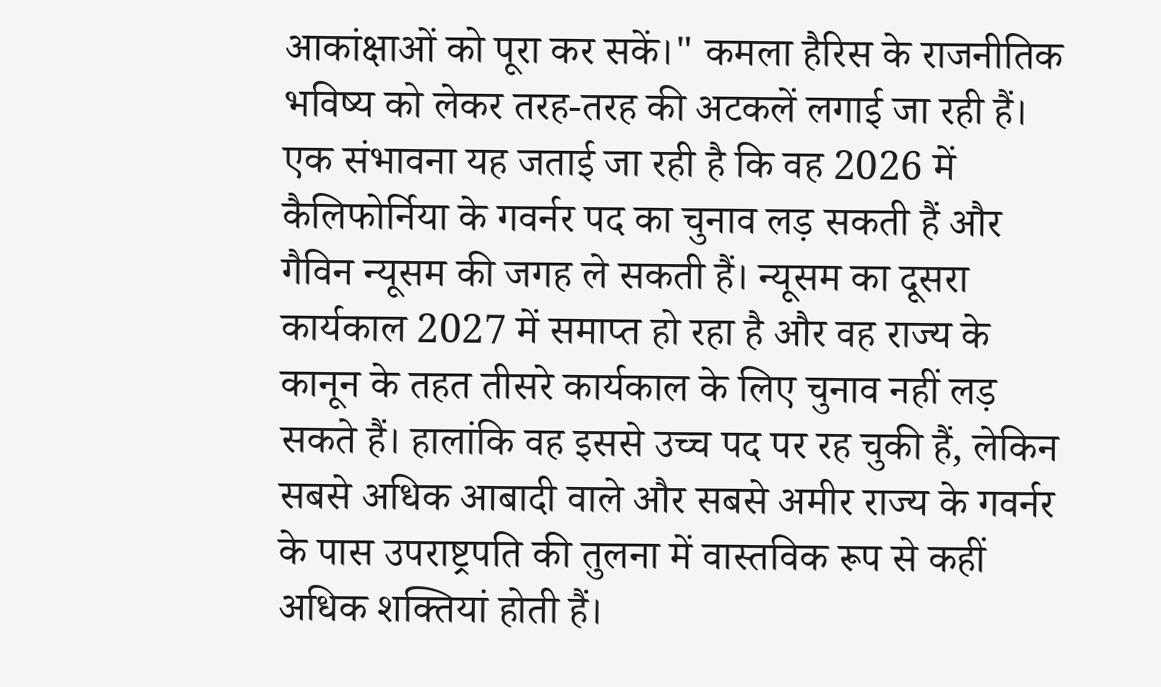आकांक्षाओं को पूरा कर सकें।" कमला हैरिस के राजनीतिक भविष्य को लेकर तरह-तरह की अटकलें लगाई जा रही हैं। एक संभावना यह जताई जा रही है कि वह 2026 में कैलिफोर्निया के गवर्नर पद का चुनाव लड़ सकती हैं और गैविन न्यूसम की जगह ले सकती हैं। न्यूसम का दूसरा कार्यकाल 2027 में समाप्त हो रहा है और वह राज्य के कानून के तहत तीसरे कार्यकाल के लिए चुनाव नहीं लड़ सकते हैं। हालांकि वह इससे उच्च पद पर रह चुकी हैं, लेकिन सबसे अधिक आबादी वाले और सबसे अमीर राज्य के गवर्नर के पास उपराष्ट्रपति की तुलना में वास्तविक रूप से कहीं अधिक शक्तियां होती हैं।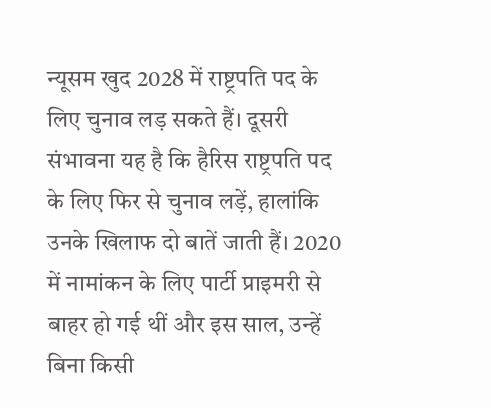न्यूसम खुद 2028 में राष्ट्रपति पद के लिए चुनाव लड़ सकते हैं। दूसरी संभावना यह है कि हैरिस राष्ट्रपति पद के लिए फिर से चुनाव लड़ें, हालांकि उनके खिलाफ दो बातें जाती हैं। 2020 में नामांकन के लिए पार्टी प्राइमरी से बाहर हो गई थीं और इस साल, उन्हें बिना किसी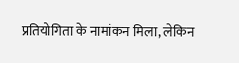प्रतियोगिता के नामांकन मिला, लेकिन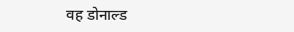वह डोनाल्ड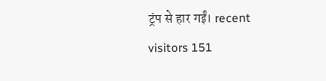ट्रंप से हार गईं। recent visitors 151